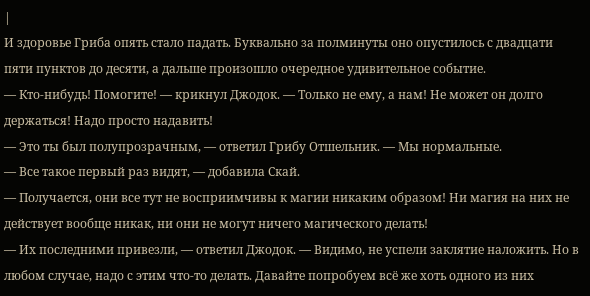|
И здоровье Гриба опять стало падать. Буквально за полминуты оно опустилось с двадцати пяти пунктов до десяти, а дальше произошло очередное удивительное событие.
— Кто-нибудь! Помогите! — крикнул Джодок. — Только не ему, а нам! Не может он долго держаться! Надо просто надавить!
— Это ты был полупрозрачным, — ответил Грибу Отшельник. — Мы нормальные.
— Все такое первый раз видят, — добавила Скай.
— Получается, они все тут не восприимчивы к магии никаким образом! Ни магия на них не действует вообще никак, ни они не могут ничего магического делать!
— Их последними привезли, — ответил Джодок. — Видимо, не успели заклятие наложить. Но в любом случае, надо с этим что-то делать. Давайте попробуем всё же хоть одного из них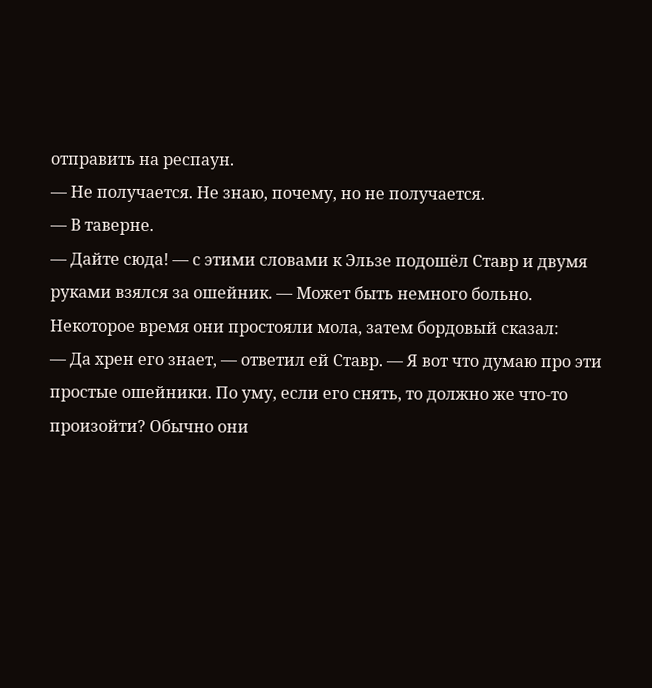отправить на респаун.
— Не получается. Не знаю, почему, но не получается.
— В таверне.
— Дайте сюда! — с этими словами к Эльзе подошёл Ставр и двумя руками взялся за ошейник. — Может быть немного больно.
Некоторое время они простояли мола, затем бордовый сказал:
— Да хрен его знает, — ответил ей Ставр. — Я вот что думаю про эти простые ошейники. По уму, если его снять, то должно же что-то произойти? Обычно они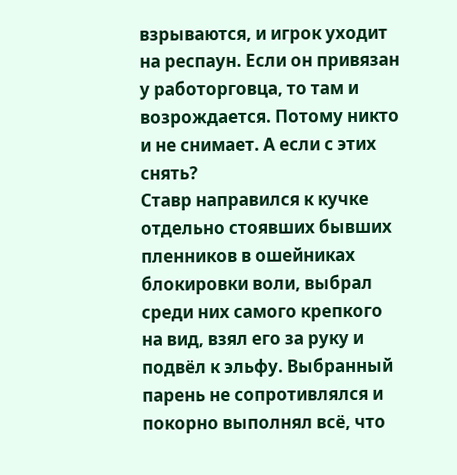взрываются, и игрок уходит на респаун. Если он привязан у работорговца, то там и возрождается. Потому никто и не снимает. А если с этих снять?
Ставр направился к кучке отдельно стоявших бывших пленников в ошейниках блокировки воли, выбрал среди них самого крепкого на вид, взял его за руку и подвёл к эльфу. Выбранный парень не сопротивлялся и покорно выполнял всё, что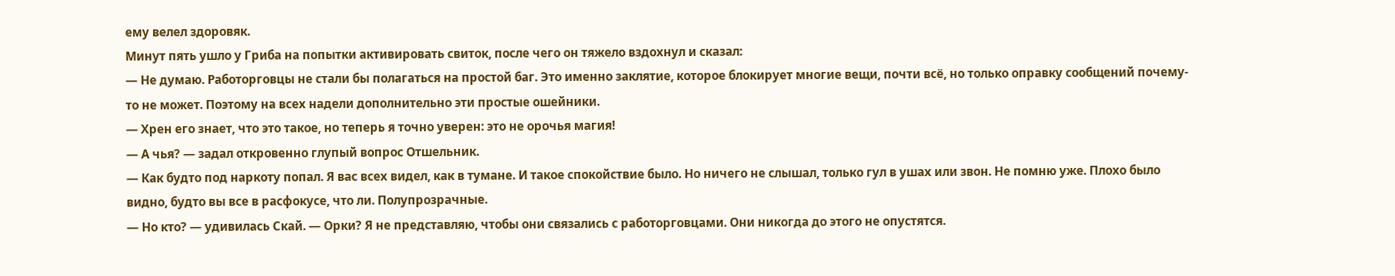ему велел здоровяк.
Минут пять ушло у Гриба на попытки активировать свиток, после чего он тяжело вздохнул и сказал:
— Не думаю. Работорговцы не стали бы полагаться на простой баг. Это именно заклятие, которое блокирует многие вещи, почти всё, но только оправку сообщений почему-то не может. Поэтому на всех надели дополнительно эти простые ошейники.
— Хрен его знает, что это такое, но теперь я точно уверен: это не орочья магия!
— А чья? — задал откровенно глупый вопрос Отшельник.
— Как будто под наркоту попал. Я вас всех видел, как в тумане. И такое спокойствие было. Но ничего не слышал, только гул в ушах или звон. Не помню уже. Плохо было видно, будто вы все в расфокусе, что ли. Полупрозрачные.
— Но кто? — удивилась Скай. — Орки? Я не представляю, чтобы они связались с работорговцами. Они никогда до этого не опустятся.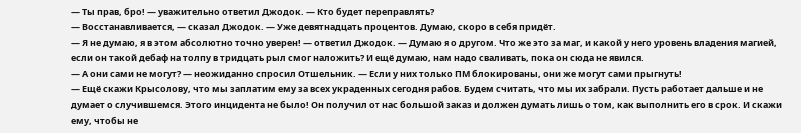— Ты прав, бро! — уважительно ответил Джодок. — Кто будет переправлять?
— Восстанавливается, — сказал Джодок. — Уже девятнадцать процентов. Думаю, скоро в себя придёт.
— Я не думаю, я в этом абсолютно точно уверен! — ответил Джодок. — Думаю я о другом. Что же это за маг, и какой у него уровень владения магией, если он такой дебаф на толпу в тридцать рыл смог наложить? И ещё думаю, нам надо сваливать, пока он сюда не явился.
— А они сами не могут? — неожиданно спросил Отшельник. — Если у них только ПМ блокированы, они же могут сами прыгнуть!
— Ещё скажи Крысолову, что мы заплатим ему за всех украденных сегодня рабов. Будем считать, что мы их забрали. Пусть работает дальше и не думает о случившемся. Этого инцидента не было! Он получил от нас большой заказ и должен думать лишь о том, как выполнить его в срок. И скажи ему, чтобы не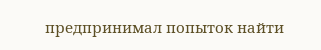предпринимал попыток найти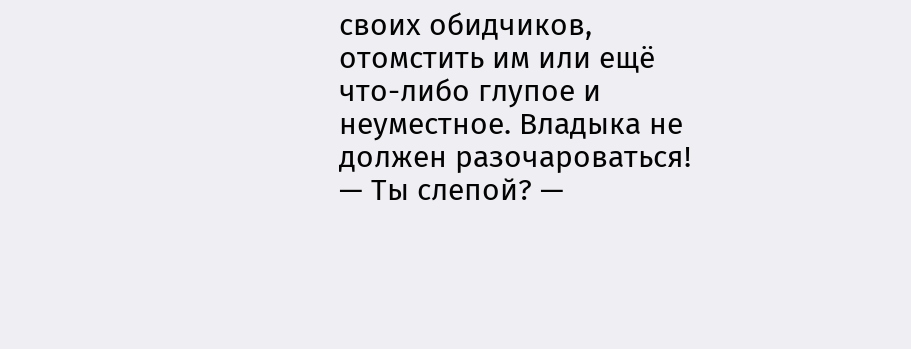своих обидчиков, отомстить им или ещё что-либо глупое и неуместное. Владыка не должен разочароваться!
— Ты слепой? —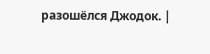разошёлся Джодок. |